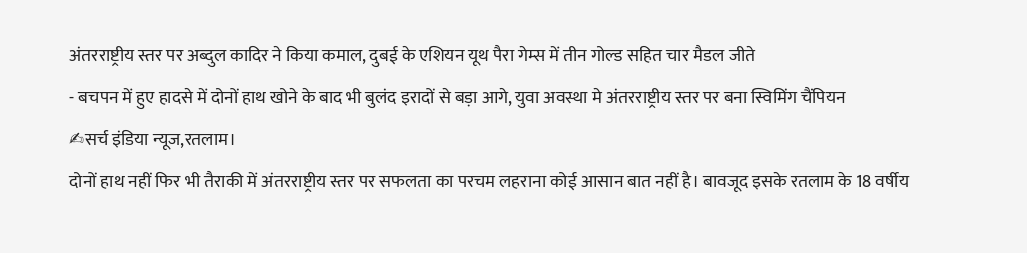अंतरराष्ट्रीय स्तर पर अब्दुल कादिर ने किया कमाल, दुबई के एशियन यूथ पैरा गेम्स में तीन गोल्ड सहित चार मैडल जीते
- बचपन में हुए हादसे में दोनों हाथ खोने के बाद भी बुलंद इरादों से बड़ा आगे, युवा अवस्था मे अंतरराष्ट्रीय स्तर पर बना स्विमिंग चैंपियन
✍सर्च इंडिया न्यूज,रतलाम।
दोनों हाथ नहीं फिर भी तैराकी में अंतरराष्ट्रीय स्तर पर सफलता का परचम लहराना कोई आसान बात नहीं है। बावजूद इसके रतलाम के 18 वर्षीय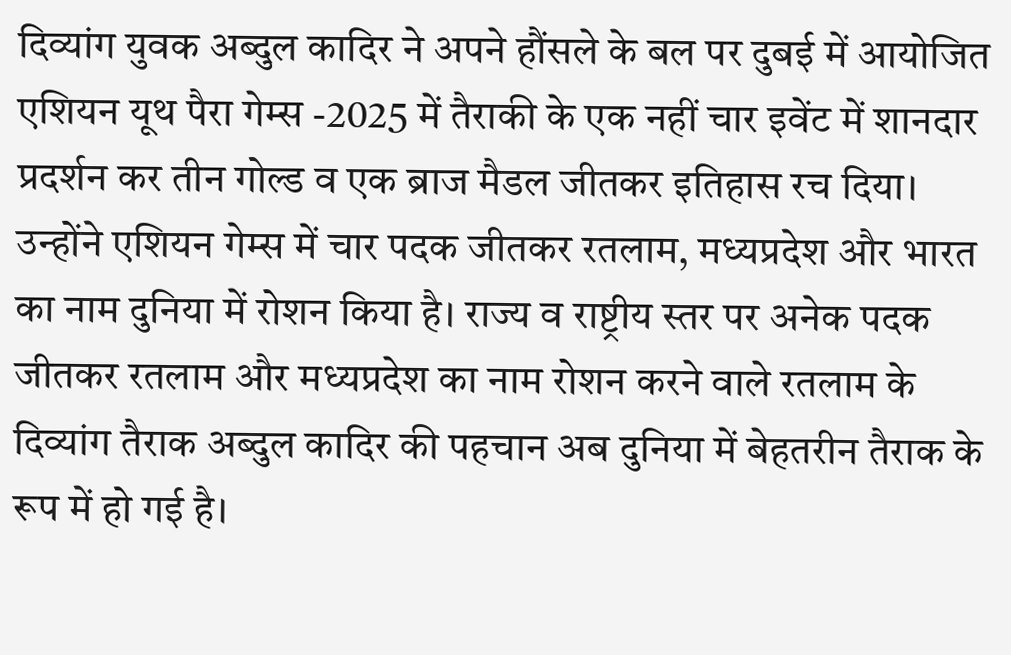दिव्यांग युवक अब्दुल कादिर ने अपने हौंसले के बल पर दुबई में आयोजित एशियन यूथ पैरा गेम्स -2025 में तैराकी के एक नहीं चार इवेंट में शानदार प्रदर्शन कर तीन गोल्ड व एक ब्राज मैडल जीतकर इतिहास रच दिया। उन्होंने एशियन गेम्स में चार पदक जीतकर रतलाम, मध्यप्रदेश और भारत का नाम दुनिया में रोशन किया है। राज्य व राष्ट्रीय स्तर पर अनेक पदक जीतकर रतलाम और मध्यप्रदेश का नाम रोशन करने वाले रतलाम के दिव्यांग तैराक अब्दुल कादिर की पहचान अब दुनिया में बेहतरीन तैराक के रूप में हो गई है।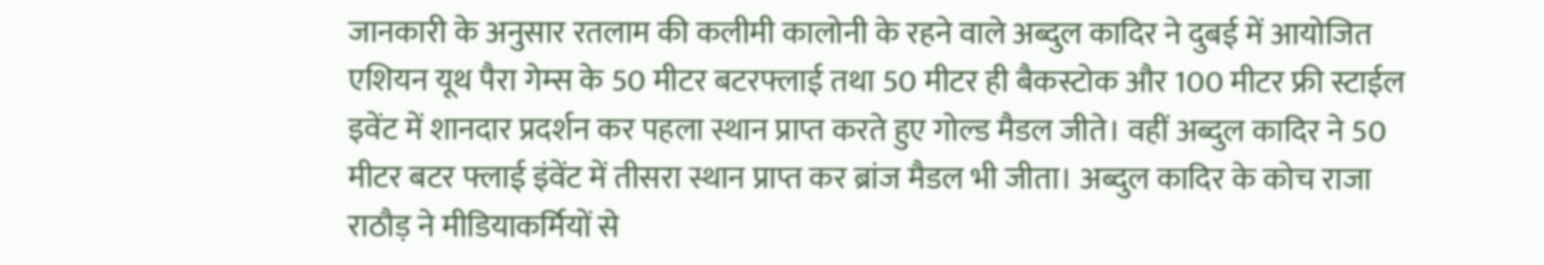जानकारी के अनुसार रतलाम की कलीमी कालोनी के रहने वाले अब्दुल कादिर ने दुबई में आयोजित एशियन यूथ पैरा गेम्स के 50 मीटर बटरफ्लाई तथा 50 मीटर ही बैकस्टोक और 100 मीटर फ्री स्टाईल इवेंट में शानदार प्रदर्शन कर पहला स्थान प्राप्त करते हुए गोल्ड मैडल जीते। वहीं अब्दुल कादिर ने 50 मीटर बटर फ्लाई इंवेंट में तीसरा स्थान प्राप्त कर ब्रांज मैडल भी जीता। अब्दुल कादिर के कोच राजा राठौड़ ने मीडियाकर्मियों से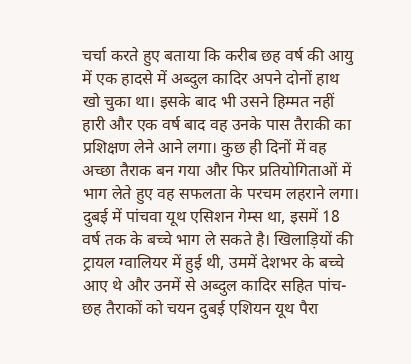चर्चा करते हुए बताया कि करीब छह वर्ष की आयु में एक हादसे में अब्दुल कादिर अपने दोनों हाथ खो चुका था। इसके बाद भी उसने हिम्मत नहीं हारी और एक वर्ष बाद वह उनके पास तैराकी का प्रशिक्षण लेने आने लगा। कुछ ही दिनों में वह अच्छा तैराक बन गया और फिर प्रतियोगिताओं में भाग लेते हुए वह सफलता के परचम लहराने लगा। दुबई में पांचवा यूथ एसिशन गेम्स था, इसमें 18 वर्ष तक के बच्चे भाग ले सकते है। खिलाड़ियों की ट्रायल ग्वालियर में हुई थी, उममें देशभर के बच्चे आए थे और उनमें से अब्दुल कादिर सहित पांच-छह तैराकों को चयन दुबई एशियन यूथ पैरा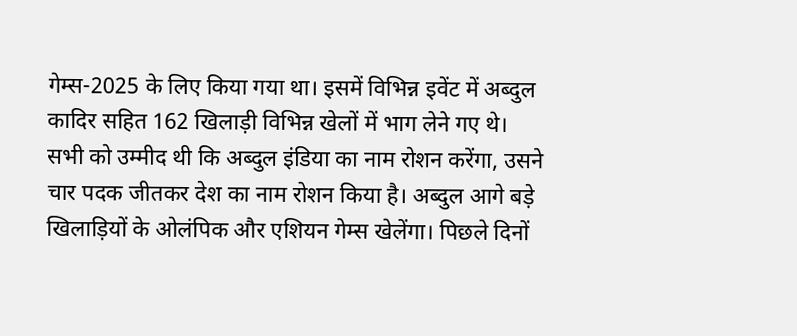गेम्स-2025 के लिए किया गया था। इसमें विभिन्न इवेंट में अब्दुल कादिर सहित 162 खिलाड़ी विभिन्न खेलों में भाग लेने गए थे। सभी को उम्मीद थी कि अब्दुल इंडिया का नाम रोशन करेंगा, उसने चार पदक जीतकर देश का नाम रोशन किया है। अब्दुल आगे बड़े खिलाड़ियों के ओलंपिक और एशियन गेम्स खेलेंगा। पिछले दिनों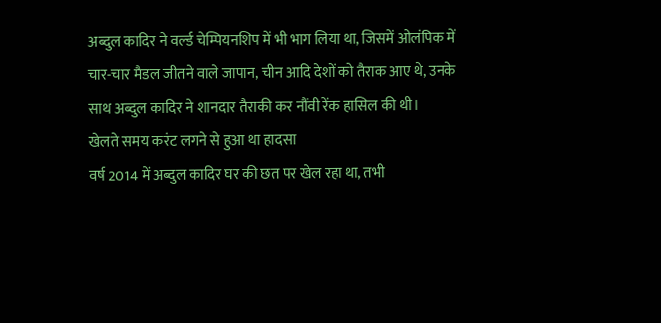अब्दुल कादिर ने वर्ल्ड चेम्पियनशिप में भी भाग लिया था, जिसमें ओलंपिक में चार-चार मैडल जीतने वाले जापान, चीन आदि देशों को तैराक आए थे, उनके साथ अब्दुल कादिर ने शानदार तैराकी कर नौंवी रेंक हासिल की थी।
खेलते समय करंट लगने से हुआ था हादसा
वर्ष 2014 में अब्दुल कादिर घर की छत पर खेल रहा था, तभी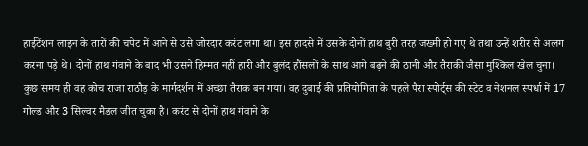हाईटेंशन लाइन के तारों की चपेट में आने से उसे जोरदार करंट लगा था। इस हादसे में उसके दोनों हाथ बुरी तरह जख्मी हो गए थे तथा उन्हें शरीर से अलग करना पड़े थे। दोनों हाथ गंवाने के बाद भी उसने हिम्मत नहीं हारी और बुलंद हौंसलों के साथ आगे बढ़ने की ठानी और तैराकी जैसा मुश्किल खेल चुना। कुछ समय ही वह कोच राजा राठौड़ के मार्गदर्शन में अच्छा तैराक बन गया। वह दुबाई की प्रतियोगिता के पहले पैरा स्पोर्ट्स की स्टेट व नेशनल स्पर्धा में 17 गोल्ड और 3 सिल्वर मैडल जीत चुका है। करंट से दोनों हाथ गंवाने के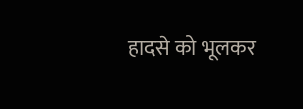हादसे को भूलकर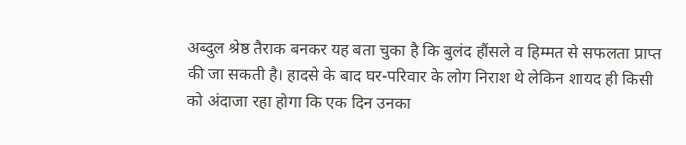अब्दुल श्रेष्ठ तैराक बनकर यह बता चुका है कि बुलंद हौंसले व हिम्मत से सफलता प्राप्त की जा सकती है। हादसे के बाद घर-परिवार के लोग निराश थे लेकिन शायद ही किसी को अंदाजा रहा होगा कि एक दिन उनका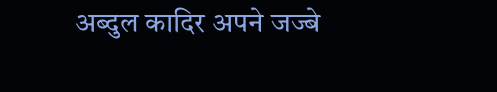अब्दुल कादिर अपने जज्बे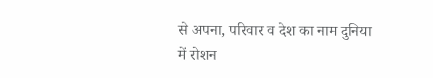से अपना, परिवार व देश का नाम दुनिया में रोशन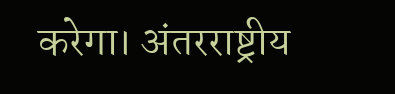करेगा। अंतरराष्ट्रीय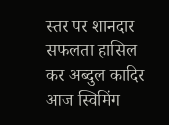स्तर पर शानदार सफलता हासिल कर अब्दुल कादिर आज स्विमिंग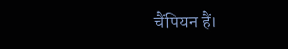चैंपियन हैं।